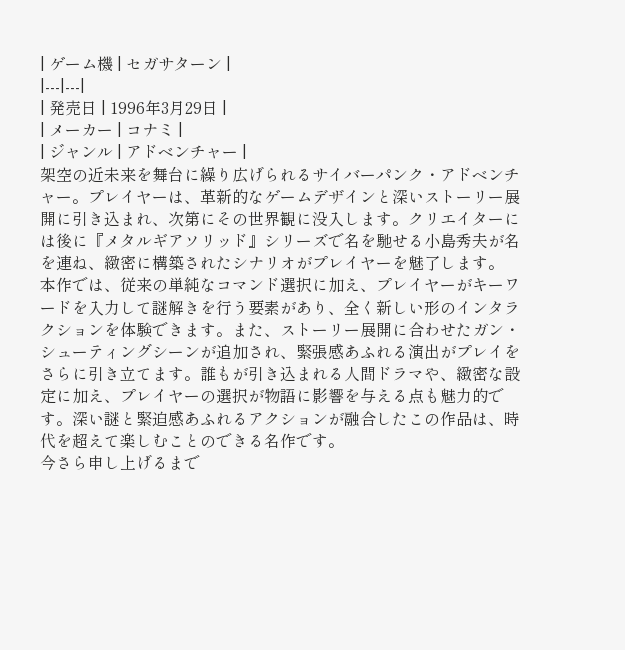| ゲーム機 | セガサターン |
|---|---|
| 発売日 | 1996年3月29日 |
| メーカー | コナミ |
| ジャンル | アドベンチャー |
架空の近未来を舞台に繰り広げられるサイバーパンク・アドベンチャー。プレイヤーは、革新的なゲームデザインと深いストーリー展開に引き込まれ、次第にその世界観に没入します。クリエイターには後に『メタルギアソリッド』シリーズで名を馳せる小島秀夫が名を連ね、緻密に構築されたシナリオがプレイヤーを魅了します。
本作では、従来の単純なコマンド選択に加え、プレイヤーがキーワードを入力して謎解きを行う要素があり、全く新しい形のインタラクションを体験できます。また、ストーリー展開に合わせたガン・シューティングシーンが追加され、緊張感あふれる演出がプレイをさらに引き立てます。誰もが引き込まれる人間ドラマや、緻密な設定に加え、プレイヤーの選択が物語に影響を与える点も魅力的です。深い謎と緊迫感あふれるアクションが融合したこの作品は、時代を超えて楽しむことのできる名作です。
今さら申し上げるまで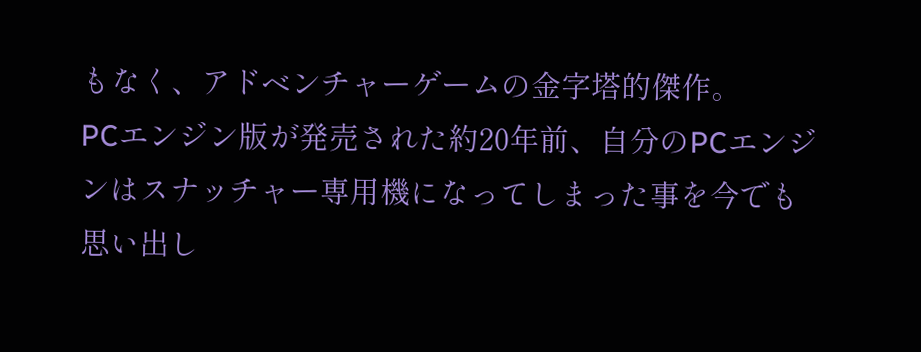もなく、アドベンチャーゲームの金字塔的傑作。
PCエンジン版が発売された約20年前、自分のPCエンジンはスナッチャー専用機になってしまった事を今でも思い出し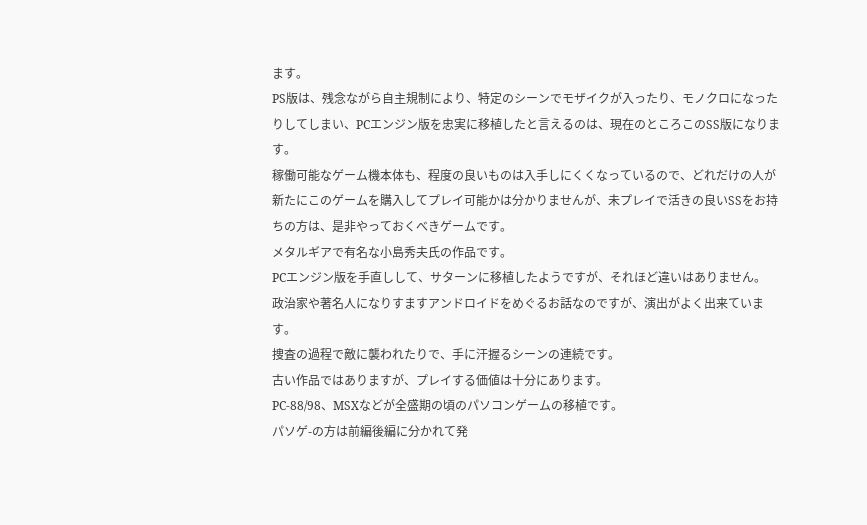ます。
PS版は、残念ながら自主規制により、特定のシーンでモザイクが入ったり、モノクロになったりしてしまい、PCエンジン版を忠実に移植したと言えるのは、現在のところこのSS版になります。
稼働可能なゲーム機本体も、程度の良いものは入手しにくくなっているので、どれだけの人が新たにこのゲームを購入してプレイ可能かは分かりませんが、未プレイで活きの良いSSをお持ちの方は、是非やっておくべきゲームです。
メタルギアで有名な小島秀夫氏の作品です。
PCエンジン版を手直しして、サターンに移植したようですが、それほど違いはありません。
政治家や著名人になりすますアンドロイドをめぐるお話なのですが、演出がよく出来ています。
捜査の過程で敵に襲われたりで、手に汗握るシーンの連続です。
古い作品ではありますが、プレイする価値は十分にあります。
PC-88/98、MSXなどが全盛期の頃のパソコンゲームの移植です。
パソゲ-の方は前編後編に分かれて発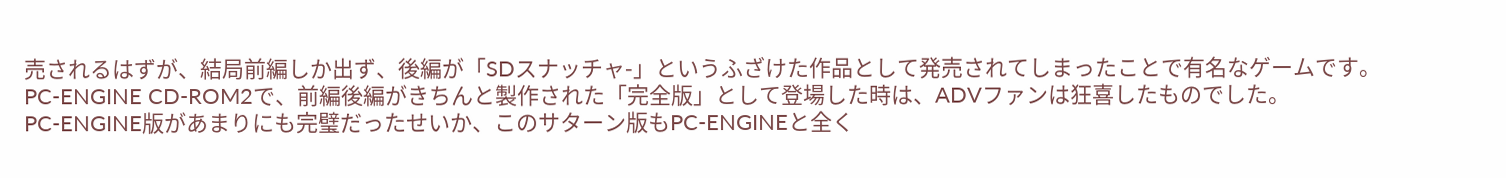売されるはずが、結局前編しか出ず、後編が「SDスナッチャ-」というふざけた作品として発売されてしまったことで有名なゲームです。
PC-ENGINE CD-ROM2で、前編後編がきちんと製作された「完全版」として登場した時は、ADVファンは狂喜したものでした。
PC-ENGINE版があまりにも完璧だったせいか、このサターン版もPC-ENGINEと全く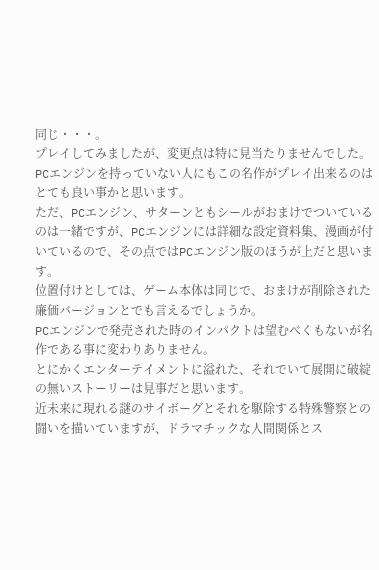同じ・・・。
プレイしてみましたが、変更点は特に見当たりませんでした。
PCエンジンを持っていない人にもこの名作がプレイ出来るのはとても良い事かと思います。
ただ、PCエンジン、サターンともシールがおまけでついているのは一緒ですが、PCエンジンには詳細な設定資料集、漫画が付いているので、その点ではPCエンジン版のほうが上だと思います。
位置付けとしては、ゲーム本体は同じで、おまけが削除された廉価バージョンとでも言えるでしょうか。
PCエンジンで発売された時のインパクトは望むべくもないが名作である事に変わりありません。
とにかくエンターテイメントに溢れた、それでいて展開に破綻の無いストーリーは見事だと思います。
近未来に現れる謎のサイボーグとそれを駆除する特殊警察との闘いを描いていますが、ドラマチックな人間関係とス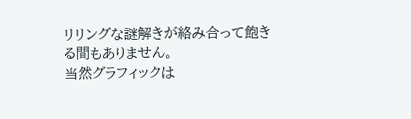リリングな謎解きが絡み合って飽きる間もありません。
当然グラフィックは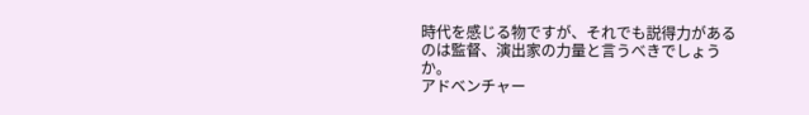時代を感じる物ですが、それでも説得力があるのは監督、演出家の力量と言うべきでしょうか。
アドベンチャー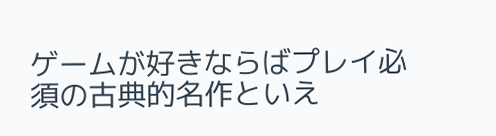ゲームが好きならばプレイ必須の古典的名作といえ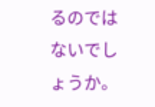るのではないでしょうか。